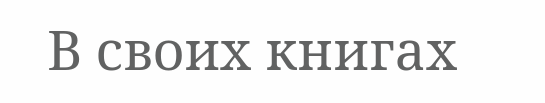В своих книгах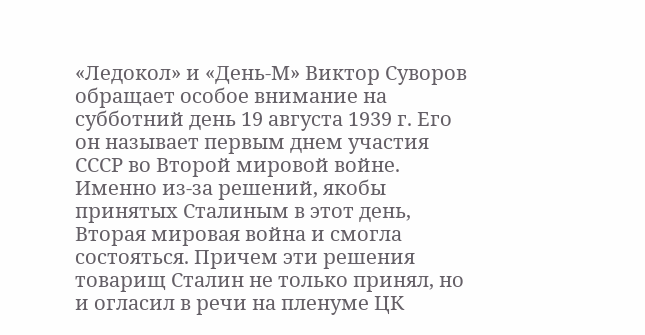«Ледокол» и «День-М» Виктор Суворов обращает особое внимание на субботний день 19 августа 1939 г. Его он называет первым днем участия СССР во Второй мировой войне. Именно из-за решений, якобы принятых Сталиным в этот день, Вторая мировая война и смогла состояться. Причем эти решения товарищ Сталин не только принял, но и огласил в речи на пленуме ЦК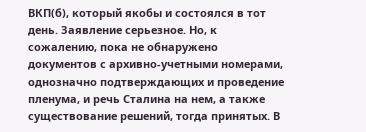ВКП(б), который якобы и состоялся в тот день. Заявление серьезное. Но, к сожалению, пока не обнаружено документов с архивно-учетными номерами, однозначно подтверждающих и проведение пленума, и речь Сталина на нем, а также существование решений, тогда принятых. В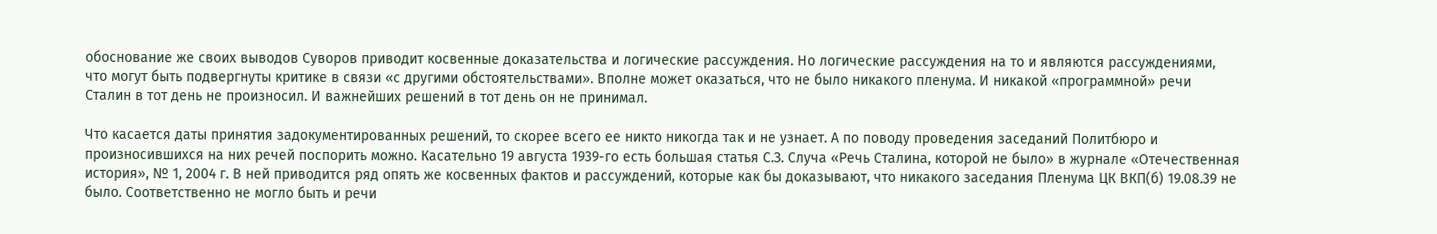обоснование же своих выводов Суворов приводит косвенные доказательства и логические рассуждения. Но логические рассуждения на то и являются рассуждениями, что могут быть подвергнуты критике в связи «с другими обстоятельствами». Вполне может оказаться, что не было никакого пленума. И никакой «программной» речи Сталин в тот день не произносил. И важнейших решений в тот день он не принимал.

Что касается даты принятия задокументированных решений, то скорее всего ее никто никогда так и не узнает. А по поводу проведения заседаний Политбюро и произносившихся на них речей поспорить можно. Касательно 19 августа 1939-го есть большая статья С.З. Случа «Речь Сталина, которой не было» в журнале «Отечественная история», № 1, 2004 г. В ней приводится ряд опять же косвенных фактов и рассуждений, которые как бы доказывают, что никакого заседания Пленума ЦК ВКП(б) 19.08.39 не было. Соответственно не могло быть и речи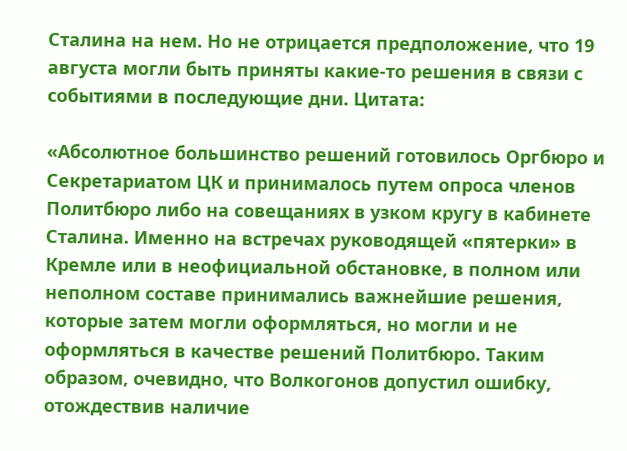Сталина на нем. Но не отрицается предположение, что 19 августа могли быть приняты какие-то решения в связи с событиями в последующие дни. Цитата:

«Абсолютное большинство решений готовилось Оргбюро и Секретариатом ЦК и принималось путем опроса членов Политбюро либо на совещаниях в узком кругу в кабинете Сталина. Именно на встречах руководящей «пятерки» в Кремле или в неофициальной обстановке, в полном или неполном составе принимались важнейшие решения, которые затем могли оформляться, но могли и не оформляться в качестве решений Политбюро. Таким образом, очевидно, что Волкогонов допустил ошибку, отождествив наличие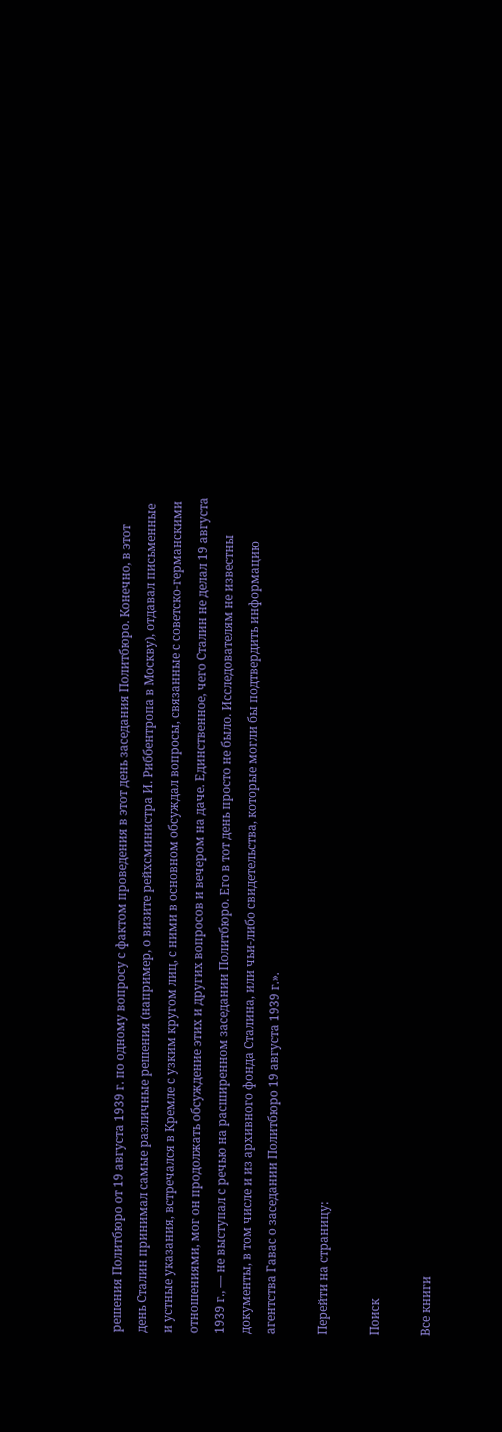решения Политбюро от 19 августа 1939 г. по одному вопросу с фактом проведения в этот день заседания Политбюро. Конечно, в этот день Сталин принимал самые различные решения (например, о визите рейхсминистра И. Риббентропа в Москву), отдавал письменные и устные указания, встречался в Кремле с узким кругом лиц, с ними в основном обсуждал вопросы, связанные с советско-германскими отношениями, мог он продолжать обсуждение этих и других вопросов и вечером на даче. Единственное, чего Сталин не делал 19 августа 1939 г., — не выступал с речью на расширенном заседании Политбюро. Его в тот день просто не было. Исследователям не известны документы, в том числе и из архивного фонда Сталина, или чьи-либо свидетельства, которые могли бы подтвердить информацию агентства Гавас о заседании Политбюро 19 августа 1939 г.».

Перейти на страницу:

Поиск

Все книги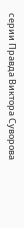серии Правда Виктора Суворова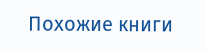Похожие книги